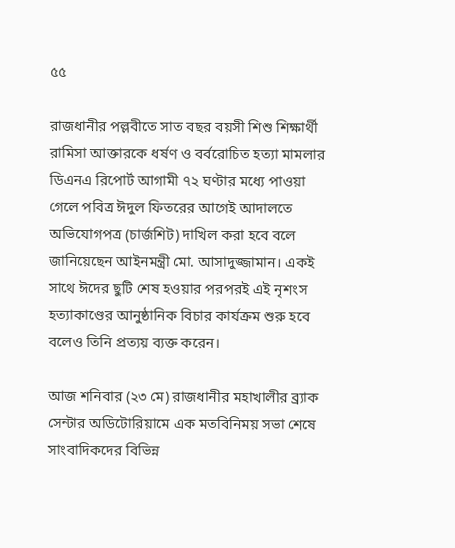৫৫

রাজধানীর পল্লবীতে সাত বছর বয়সী শিশু শিক্ষার্থী রামিসা আক্তারকে ধর্ষণ ও বর্বরোচিত হত্যা মামলার ডিএনএ রিপোর্ট আগামী ৭২ ঘণ্টার মধ্যে পাওয়া গেলে পবিত্র ঈদুল ফিতরের আগেই আদালতে অভিযোগপত্র (চার্জশিট) দাখিল করা হবে বলে জানিয়েছেন আইনমন্ত্রী মো. আসাদুজ্জামান। একই সাথে ঈদের ছুটি শেষ হওয়ার পরপরই এই নৃশংস হত্যাকাণ্ডের আনুষ্ঠানিক বিচার কার্যক্রম শুরু হবে বলেও তিনি প্রত্যয় ব্যক্ত করেন।

আজ শনিবার (২৩ মে) রাজধানীর মহাখালীর ব্র্যাক সেন্টার অডিটোরিয়ামে এক মতবিনিময় সভা শেষে সাংবাদিকদের বিভিন্ন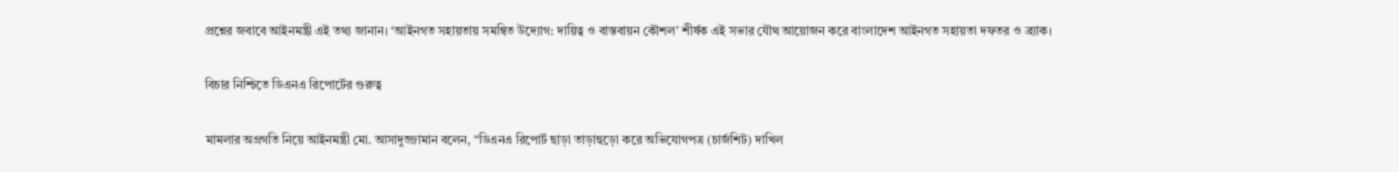প্রশ্নের জবাবে আইনমন্ত্রী এই তথ্য জানান। ‘আইনগত সহায়তায় সমন্বিত উদ্যোগ: দায়িত্ব ও বাস্তবায়ন কৌশল’ শীর্ষক এই সভার যৌথ আয়োজন করে বাংলাদেশ আইনগত সহায়তা দফতর ও ব্র্যাক।

বিচার নিশ্চিতে ডিএনএ রিপোর্টের গুরুত্ব

মামলার অগ্রগতি নিয়ে আইনমন্ত্রী মো. আসাদুজ্জামান বলেন, “ডিএনএ রিপোর্ট ছাড়া তাড়াহুড়ো করে অভিযোগপত্র (চার্জশিট) দাখিল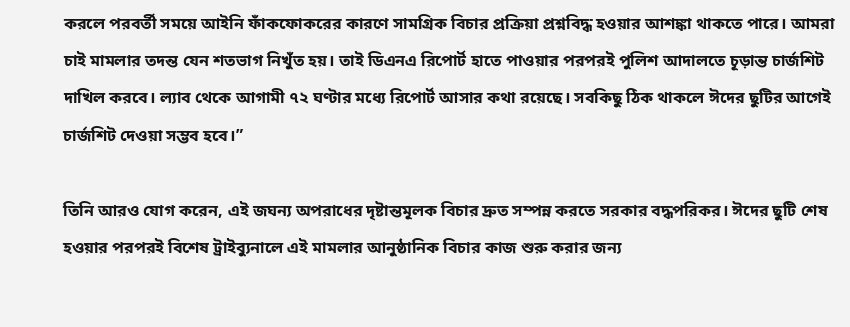করলে পরবর্তী সময়ে আইনি ফাঁকফোকরের কারণে সামগ্রিক বিচার প্রক্রিয়া প্রশ্নবিদ্ধ হওয়ার আশঙ্কা থাকতে পারে। আমরা চাই মামলার তদন্ত যেন শতভাগ নিখুঁত হয়। তাই ডিএনএ রিপোর্ট হাতে পাওয়ার পরপরই পুলিশ আদালতে চূড়ান্ত চার্জশিট দাখিল করবে। ল্যাব থেকে আগামী ৭২ ঘণ্টার মধ্যে রিপোর্ট আসার কথা রয়েছে। সবকিছু ঠিক থাকলে ঈদের ছুটির আগেই চার্জশিট দেওয়া সম্ভব হবে।”

তিনি আরও যোগ করেন, এই জঘন্য অপরাধের দৃষ্টান্তমূলক বিচার দ্রুত সম্পন্ন করতে সরকার বদ্ধপরিকর। ঈদের ছুটি শেষ হওয়ার পরপরই বিশেষ ট্রাইব্যুনালে এই মামলার আনুষ্ঠানিক বিচার কাজ শুরু করার জন্য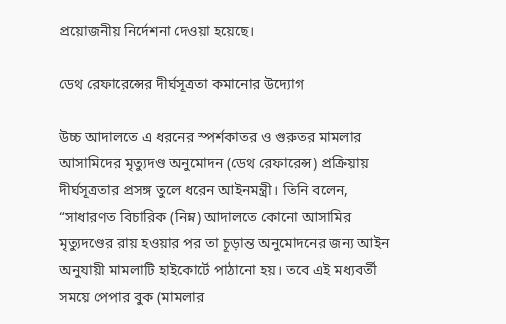প্রয়োজনীয় নির্দেশনা দেওয়া হয়েছে।

ডেথ রেফারেন্সের দীর্ঘসূত্রতা কমানোর উদ্যোগ

উচ্চ আদালতে এ ধরনের স্পর্শকাতর ও গুরুতর মামলার আসামিদের মৃত্যুদণ্ড অনুমোদন (ডেথ রেফারেন্স) প্রক্রিয়ায় দীর্ঘসূত্রতার প্রসঙ্গ তুলে ধরেন আইনমন্ত্রী। তিনি বলেন, “সাধারণত বিচারিক (নিম্ন) আদালতে কোনো আসামির মৃত্যুদণ্ডের রায় হওয়ার পর তা চূড়ান্ত অনুমোদনের জন্য আইন অনুযায়ী মামলাটি হাইকোর্টে পাঠানো হয়। তবে এই মধ্যবর্তী সময়ে পেপার বুক (মামলার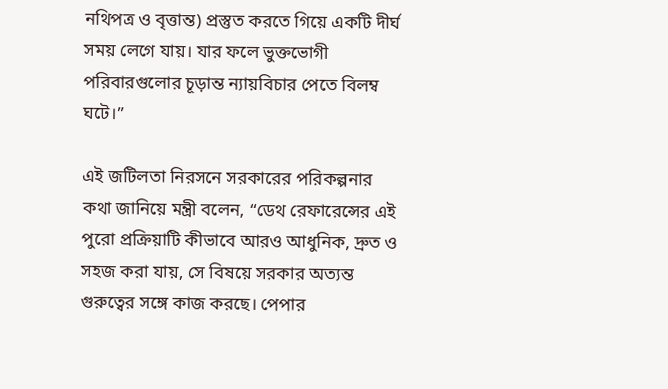নথিপত্র ও বৃত্তান্ত) প্রস্তুত করতে গিয়ে একটি দীর্ঘ সময় লেগে যায়। যার ফলে ভুক্তভোগী পরিবারগুলোর চূড়ান্ত ন্যায়বিচার পেতে বিলম্ব ঘটে।”

এই জটিলতা নিরসনে সরকারের পরিকল্পনার কথা জানিয়ে মন্ত্রী বলেন, “ডেথ রেফারেন্সের এই পুরো প্রক্রিয়াটি কীভাবে আরও আধুনিক, দ্রুত ও সহজ করা যায়, সে বিষয়ে সরকার অত্যন্ত গুরুত্বের সঙ্গে কাজ করছে। পেপার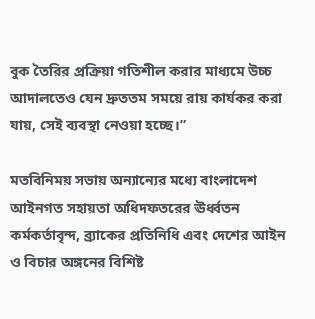বুক তৈরির প্রক্রিয়া গতিশীল করার মাধ্যমে উচ্চ আদালতেও যেন দ্রুততম সময়ে রায় কার্যকর করা যায়, সেই ব্যবস্থা নেওয়া হচ্ছে।”

মতবিনিময় সভায় অন্যান্যের মধ্যে বাংলাদেশ আইনগত সহায়তা অধিদফতরের ঊর্ধ্বতন কর্মকর্তাবৃন্দ, ব্র্যাকের প্রতিনিধি এবং দেশের আইন ও বিচার অঙ্গনের বিশিষ্ট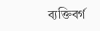ব্যক্তিবর্গ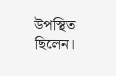উপস্থিত ছিলেন।